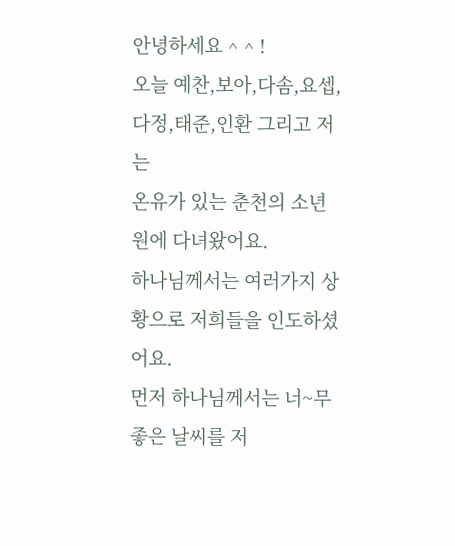안녕하세요 ^ ^ !
오늘 예찬,보아,다솜,요셉,다정,태준,인환 그리고 저는
온유가 있는 춘천의 소년원에 다녀왔어요.
하나님께서는 여러가지 상황으로 저희들을 인도하셨어요.
먼저 하나님께서는 너~무 좋은 날씨를 저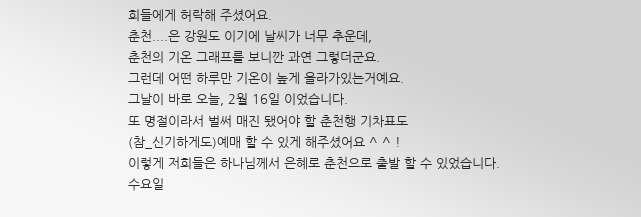희들에게 허락해 주셨어요.
춘천....은 강원도 이기에 날씨가 너무 추운데,
춘천의 기온 그래프를 보니깐 과연 그렇더군요.
그런데 어떤 하루만 기온이 높게 올라가있는거예요.
그날이 바로 오늘, 2월 16일 이었습니다.
또 명절이라서 벌써 매진 됐어야 할 춘천행 기차표도
(참_신기하게도)예매 할 수 있게 해주셨어요 ^ ^ !
이렇게 저희들은 하나님께서 은혜로 춘천으로 출발 할 수 있었습니다.
수요일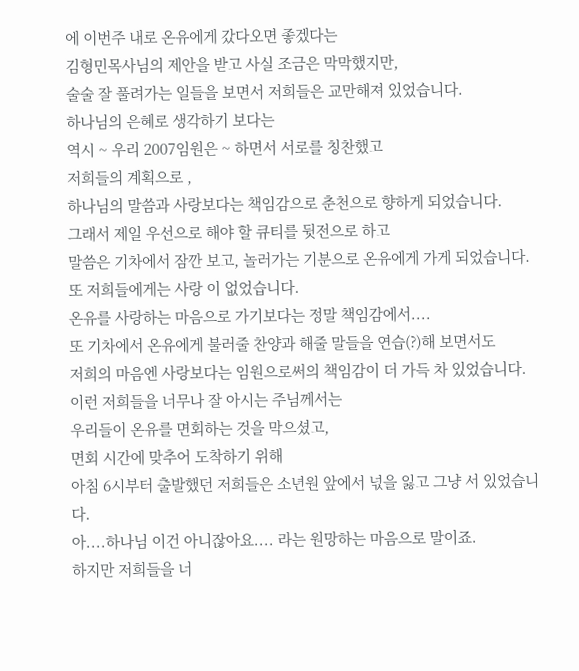에 이번주 내로 온유에게 갔다오면 좋겠다는
김형민목사님의 제안을 받고 사실 조금은 막막했지만,
술술 잘 풀려가는 일들을 보면서 저희들은 교만해져 있었습니다.
하나님의 은혜로 생각하기 보다는
역시 ~ 우리 2007임원은 ~ 하면서 서로를 칭찬했고
저희들의 계획으로 ,
하나님의 말씀과 사랑보다는 책임감으로 춘천으로 향하게 되었습니다.
그래서 제일 우선으로 해야 할 큐티를 뒷전으로 하고
말씀은 기차에서 잠깐 보고, 놀러가는 기분으로 온유에게 가게 되었습니다.
또 저희들에게는 사랑 이 없었습니다.
온유를 사랑하는 마음으로 가기보다는 정말 책임감에서....
또 기차에서 온유에게 불러줄 찬양과 해줄 말들을 연습(?)해 보면서도
저희의 마음엔 사랑보다는 임원으로써의 책임감이 더 가득 차 있었습니다.
이런 저희들을 너무나 잘 아시는 주님께서는
우리들이 온유를 면회하는 것을 막으셨고,
면회 시간에 맞추어 도착하기 위해
아침 6시부터 출발했던 저희들은 소년원 앞에서 넋을 잃고 그냥 서 있었습니다.
아....하나님 이건 아니잖아요.... 라는 원망하는 마음으로 말이죠.
하지만 저희들을 너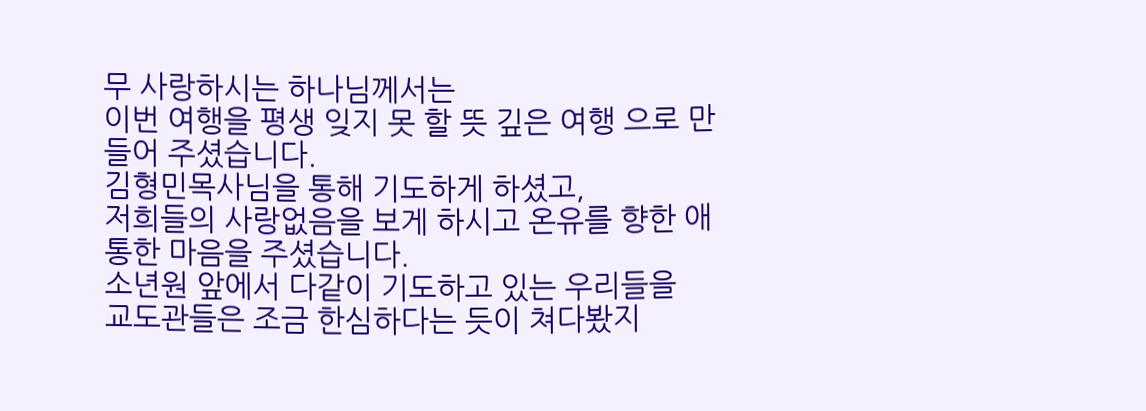무 사랑하시는 하나님께서는
이번 여행을 평생 잊지 못 할 뜻 깊은 여행 으로 만들어 주셨습니다.
김형민목사님을 통해 기도하게 하셨고,
저희들의 사랑없음을 보게 하시고 온유를 향한 애통한 마음을 주셨습니다.
소년원 앞에서 다같이 기도하고 있는 우리들을
교도관들은 조금 한심하다는 듯이 쳐다봤지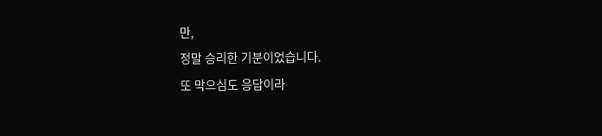만,
정말 승리한 기분이었습니다.
또 막으심도 응답이라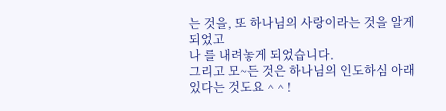는 것을, 또 하나님의 사랑이라는 것을 알게 되었고
나 를 내려놓게 되었습니다.
그리고 모~든 것은 하나님의 인도하심 아래 있다는 것도요 ^ ^ !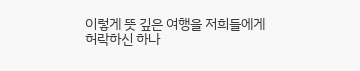이렇게 뜻 깊은 여행을 저희들에게 허락하신 하나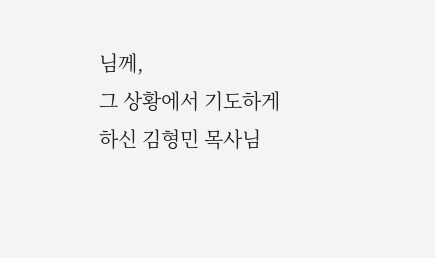님께,
그 상황에서 기도하게 하신 김형민 목사님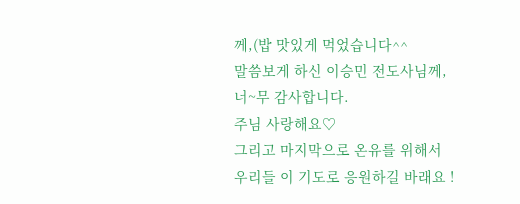께,(밥 맛있게 먹었습니다^^
말씀보게 하신 이승민 전도사님께,
너~무 감사합니다.
주님 사랑해요♡
그리고 마지막으로 온유를 위해서
우리들 이 기도로 응원하길 바래요 !